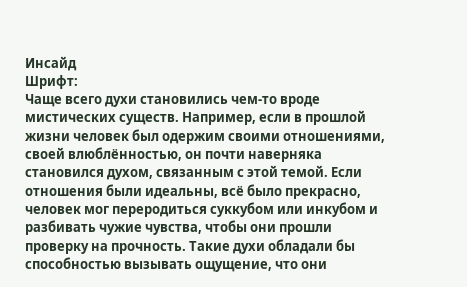Инсайд
Шрифт:
Чаще всего духи становились чем-то вроде мистических существ. Например, если в прошлой жизни человек был одержим своими отношениями, своей влюблённостью, он почти наверняка становился духом, связанным с этой темой. Если отношения были идеальны, всё было прекрасно, человек мог переродиться суккубом или инкубом и разбивать чужие чувства, чтобы они прошли проверку на прочность. Такие духи обладали бы способностью вызывать ощущение, что они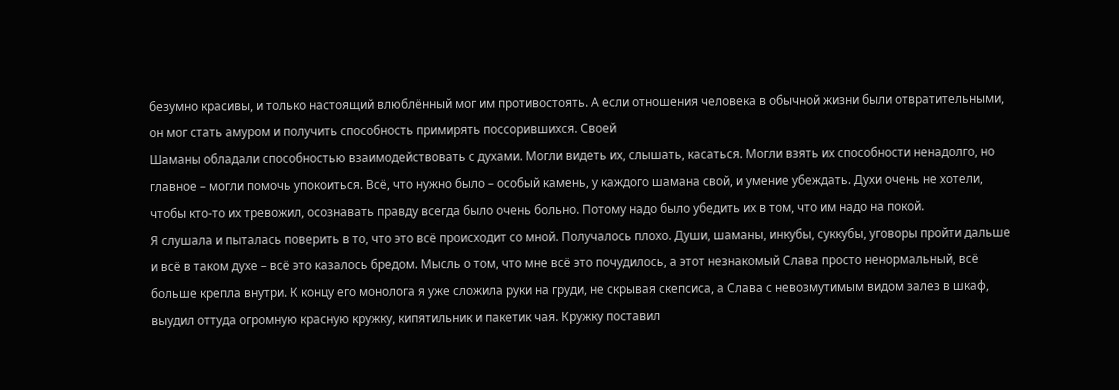безумно красивы, и только настоящий влюблённый мог им противостоять. А если отношения человека в обычной жизни были отвратительными, он мог стать амуром и получить способность примирять поссорившихся. Своей
Шаманы обладали способностью взаимодействовать с духами. Могли видеть их, слышать, касаться. Могли взять их способности ненадолго, но главное – могли помочь упокоиться. Всё, что нужно было – особый камень, у каждого шамана свой, и умение убеждать. Духи очень не хотели, чтобы кто-то их тревожил, осознавать правду всегда было очень больно. Потому надо было убедить их в том, что им надо на покой.
Я слушала и пыталась поверить в то, что это всё происходит со мной. Получалось плохо. Души, шаманы, инкубы, суккубы, уговоры пройти дальше и всё в таком духе – всё это казалось бредом. Мысль о том, что мне всё это почудилось, а этот незнакомый Слава просто ненормальный, всё больше крепла внутри. К концу его монолога я уже сложила руки на груди, не скрывая скепсиса, а Слава с невозмутимым видом залез в шкаф, выудил оттуда огромную красную кружку, кипятильник и пакетик чая. Кружку поставил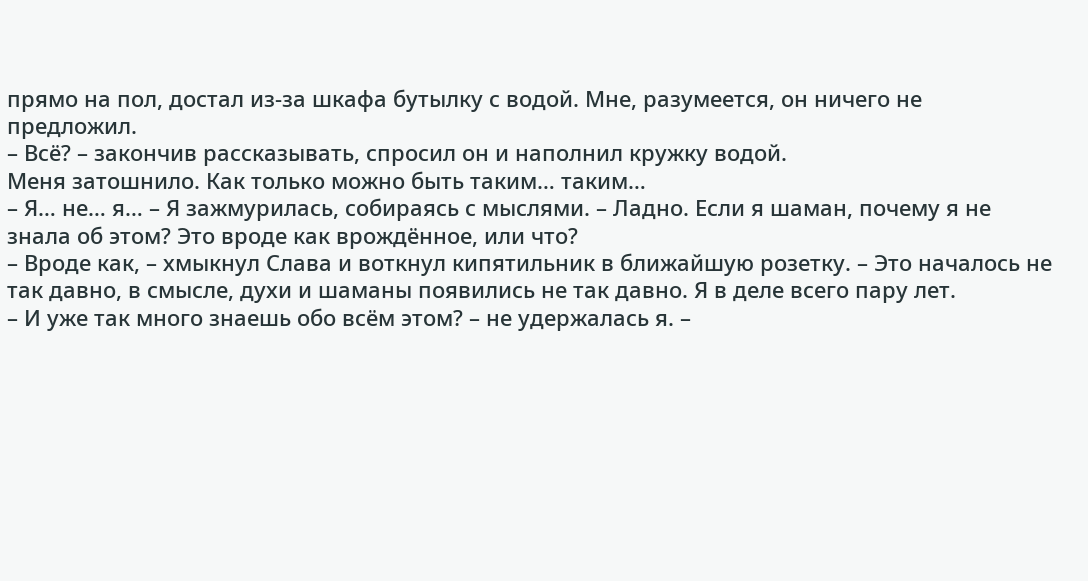прямо на пол, достал из-за шкафа бутылку с водой. Мне, разумеется, он ничего не предложил.
– Всё? – закончив рассказывать, спросил он и наполнил кружку водой.
Меня затошнило. Как только можно быть таким… таким…
– Я… не… я… – Я зажмурилась, собираясь с мыслями. – Ладно. Если я шаман, почему я не знала об этом? Это вроде как врождённое, или что?
– Вроде как, – хмыкнул Слава и воткнул кипятильник в ближайшую розетку. – Это началось не так давно, в смысле, духи и шаманы появились не так давно. Я в деле всего пару лет.
– И уже так много знаешь обо всём этом? – не удержалась я. –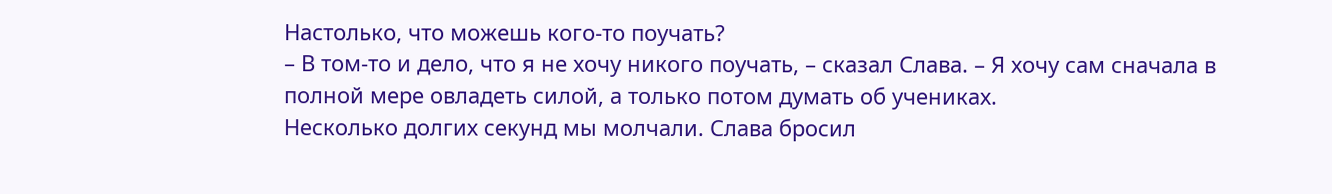Настолько, что можешь кого-то поучать?
– В том-то и дело, что я не хочу никого поучать, – сказал Слава. – Я хочу сам сначала в полной мере овладеть силой, а только потом думать об учениках.
Несколько долгих секунд мы молчали. Слава бросил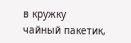в кружку чайный пакетик,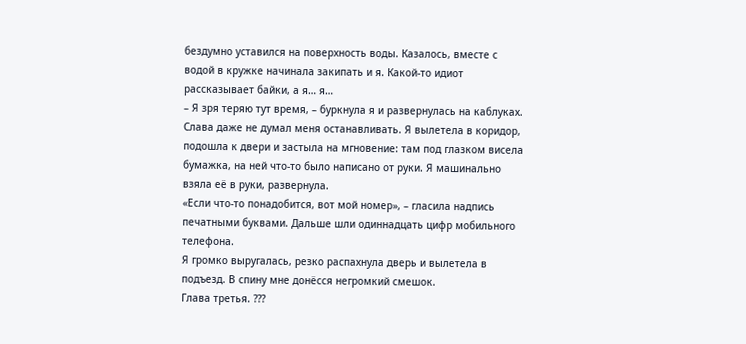бездумно уставился на поверхность воды. Казалось, вместе с водой в кружке начинала закипать и я. Какой-то идиот рассказывает байки, а я… я…
– Я зря теряю тут время, – буркнула я и развернулась на каблуках.
Слава даже не думал меня останавливать. Я вылетела в коридор, подошла к двери и застыла на мгновение: там под глазком висела бумажка, на ней что-то было написано от руки. Я машинально взяла её в руки, развернула.
«Если что-то понадобится, вот мой номер», – гласила надпись печатными буквами. Дальше шли одиннадцать цифр мобильного телефона.
Я громко выругалась, резко распахнула дверь и вылетела в подъезд. В спину мне донёсся негромкий смешок.
Глава третья. ???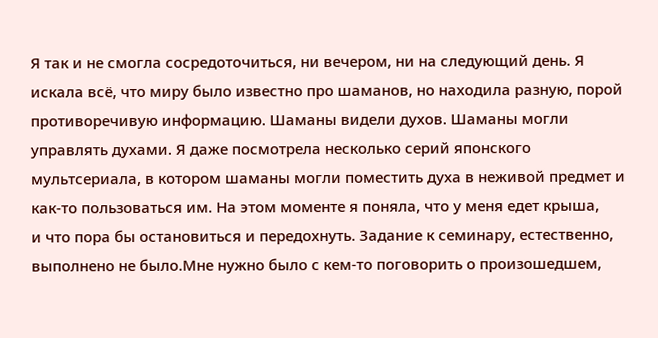Я так и не смогла сосредоточиться, ни вечером, ни на следующий день. Я искала всё, что миру было известно про шаманов, но находила разную, порой противоречивую информацию. Шаманы видели духов. Шаманы могли управлять духами. Я даже посмотрела несколько серий японского мультсериала, в котором шаманы могли поместить духа в неживой предмет и как-то пользоваться им. На этом моменте я поняла, что у меня едет крыша,
и что пора бы остановиться и передохнуть. Задание к семинару, естественно, выполнено не было.Мне нужно было с кем-то поговорить о произошедшем,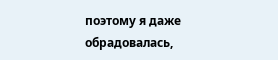поэтому я даже обрадовалась,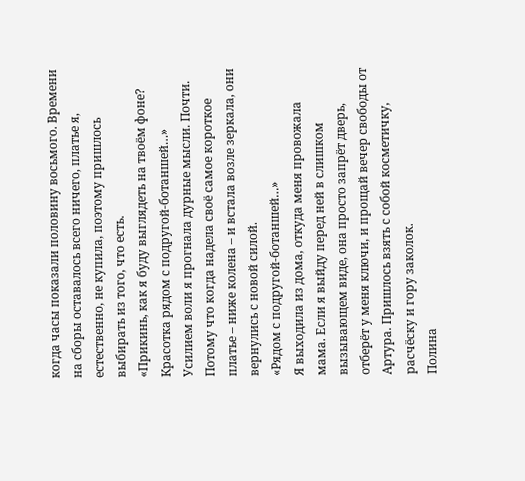когда часы показали половину восьмого. Времени на сборы оставалось всего ничего, платье я, естественно, не купила, поэтому пришлось выбирать из того, что есть.
«Прикинь, как я буду выглядеть на твоём фоне? Красотка рядом с подругой-ботаншей…»
Усилием воли я прогнала дурные мысли. Почти. Потому что когда надела своё самое короткое платье – ниже колена – и встала возле зеркала, они вернулись с новой силой.
«Рядом с подругой-ботаншей…»
Я выходила из дома, откуда меня провожала мама. Если я выйду перед ней в слишком вызывающем виде, она просто запрёт дверь, отберёт у меня ключи, и прощай вечер свободы от Артура. Пришлось взять с собой косметичку, расчёску и гору заколок.
Полина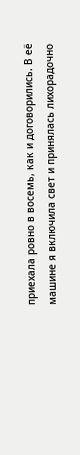приехала ровно в восемь, как и договорились. В её машине я включила свет и принялась лихорадочно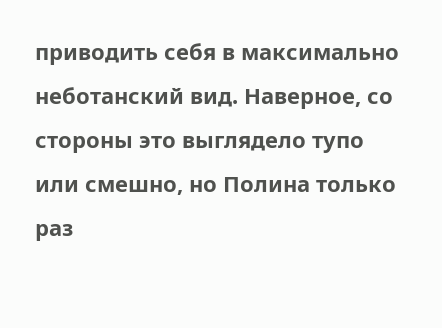приводить себя в максимально неботанский вид. Наверное, со стороны это выглядело тупо или смешно, но Полина только раз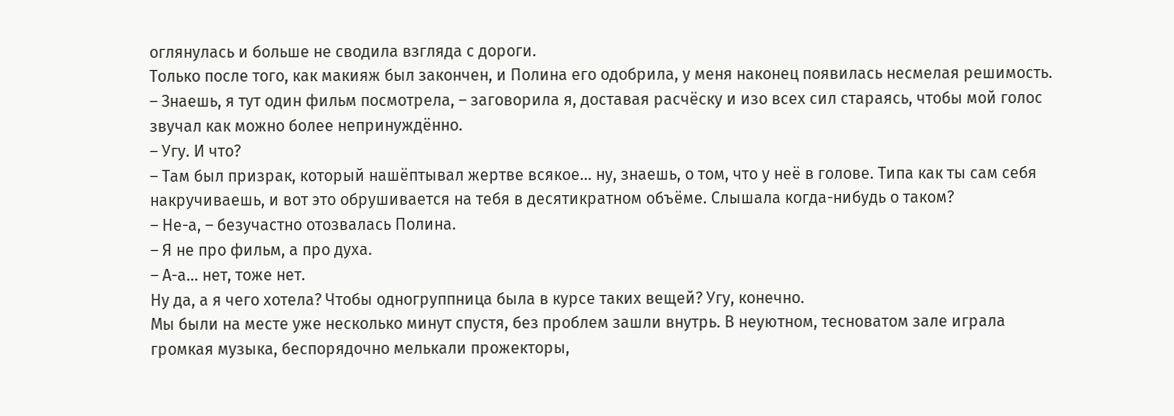оглянулась и больше не сводила взгляда с дороги.
Только после того, как макияж был закончен, и Полина его одобрила, у меня наконец появилась несмелая решимость.
– Знаешь, я тут один фильм посмотрела, – заговорила я, доставая расчёску и изо всех сил стараясь, чтобы мой голос звучал как можно более непринуждённо.
– Угу. И что?
– Там был призрак, который нашёптывал жертве всякое… ну, знаешь, о том, что у неё в голове. Типа как ты сам себя накручиваешь, и вот это обрушивается на тебя в десятикратном объёме. Слышала когда-нибудь о таком?
– Не-а, – безучастно отозвалась Полина.
– Я не про фильм, а про духа.
– А-а… нет, тоже нет.
Ну да, а я чего хотела? Чтобы одногруппница была в курсе таких вещей? Угу, конечно.
Мы были на месте уже несколько минут спустя, без проблем зашли внутрь. В неуютном, тесноватом зале играла громкая музыка, беспорядочно мелькали прожекторы,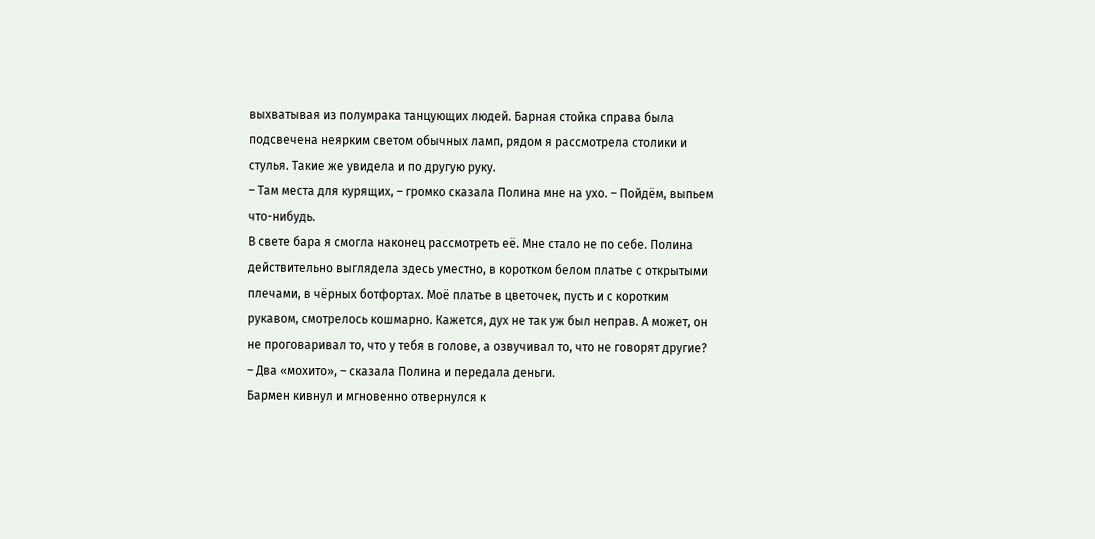выхватывая из полумрака танцующих людей. Барная стойка справа была подсвечена неярким светом обычных ламп, рядом я рассмотрела столики и стулья. Такие же увидела и по другую руку.
– Там места для курящих, – громко сказала Полина мне на ухо. – Пойдём, выпьем что-нибудь.
В свете бара я смогла наконец рассмотреть её. Мне стало не по себе. Полина действительно выглядела здесь уместно, в коротком белом платье с открытыми плечами, в чёрных ботфортах. Моё платье в цветочек, пусть и с коротким рукавом, смотрелось кошмарно. Кажется, дух не так уж был неправ. А может, он не проговаривал то, что у тебя в голове, а озвучивал то, что не говорят другие?
– Два «мохито», – сказала Полина и передала деньги.
Бармен кивнул и мгновенно отвернулся к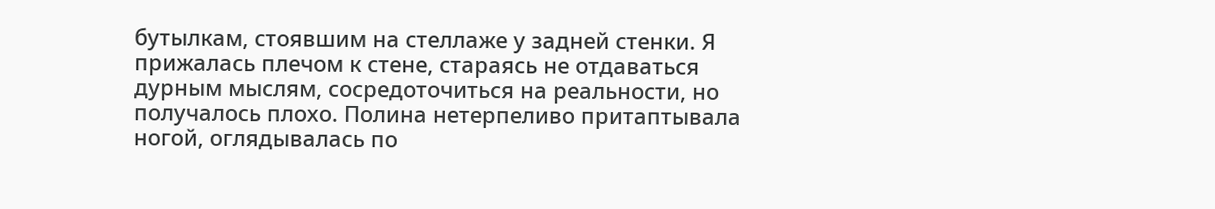бутылкам, стоявшим на стеллаже у задней стенки. Я прижалась плечом к стене, стараясь не отдаваться дурным мыслям, сосредоточиться на реальности, но получалось плохо. Полина нетерпеливо притаптывала ногой, оглядывалась по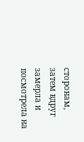сторонам, затем вдруг замерла и посмотрела на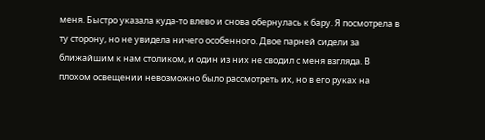меня. Быстро указала куда-то влево и снова обернулась к бару. Я посмотрела в ту сторону, но не увидела ничего особенного. Двое парней сидели за ближайшим к нам столиком, и один из них не сводил с меня взгляда. В плохом освещении невозможно было рассмотреть их, но в его руках на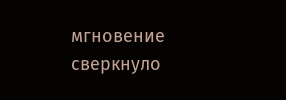мгновение сверкнуло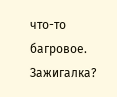что-то багровое. Зажигалка?